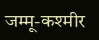जम्मू-कश्मीर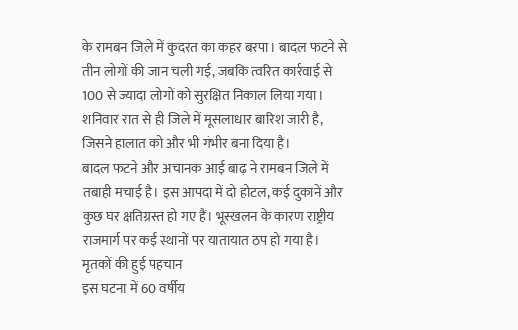के रामबन जिले में कुदरत का कहर बरपा। बादल फटने से तीन लोगों की जान चली गई, जबकि त्वरित कार्रवाई से 100 से ज्यादा लोगों को सुरक्षित निकाल लिया गया। शनिवार रात से ही जिले में मूसलाधार बारिश जारी है, जिसने हालात को और भी गंभीर बना दिया है।
बादल फटने और अचानक आई बाढ़ ने रामबन जिले में तबाही मचाई है। इस आपदा में दो होटल, कई दुकानें और कुछ घर क्षतिग्रस्त हो गए हैं। भूस्खलन के कारण राष्ट्रीय राजमार्ग पर कई स्थानों पर यातायात ठप हो गया है।
मृतकों की हुई पहचान
इस घटना में 60 वर्षीय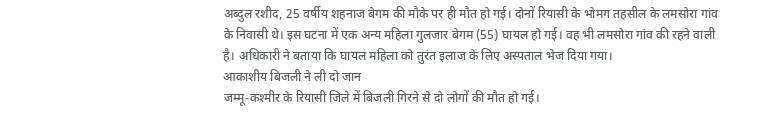अब्दुल रशीद, 25 वर्षीय शहनाज बेगम की मौके पर ही मौत हो गई। दोनों रियासी के भोमग तहसील के लमसोरा गांव के निवासी थे। इस घटना में एक अन्य महिला गुलजार बेगम (55) घायल हो गई। वह भी लमसोरा गांव की रहने वाली है। अधिकारी ने बताया कि घायल महिला को तुरंत इलाज के लिए अस्पताल भेज दिया गया।
आकाशीय बिजली ने ली दो जान
जम्मू-कश्मीर के रियासी जिले में बिजली गिरने से दो लोगों की मौत हो गई।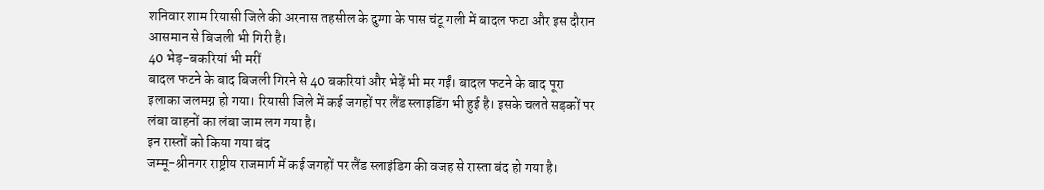शनिवार शाम रियासी जिले की अरनास तहसील के दुग्गा के पास चंटू गली में बादल फटा और इस दौरान आसमान से बिजली भी गिरी है।
40 भेड़-बकरियां भी मरीं
बादल फटने के बाद बिजली गिरने से 40 बकरियां और भेड़ें भी मर गईं। बादल फटने के बाद पूरा इलाका जलमग्न हो गया। रियासी जिले में कई जगहों पर लैंड स्लाइडिंग भी हुई है। इसके चलते सड़कों पर लंबा वाहनों का लंबा जाम लग गया है।
इन रास्तों को किया गया बंद
जम्मू-श्रीनगर राष्ट्रीय राजमार्ग में कई जगहों पर लैंड स्लाइंडिग की वजह से रास्ता बंद हो गया है।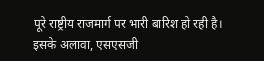पूरे राष्ट्रीय राजमार्ग पर भारी बारिश हो रही है। इसके अलावा, एसएसजी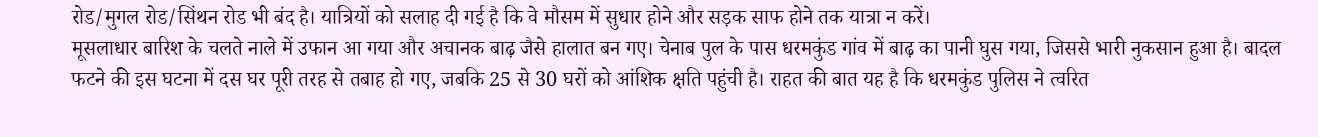रोड/मुगल रोड/सिंथन रोड भी बंद है। यात्रियों को सलाह दी गई है कि वे मौसम में सुधार होने और सड़क साफ होने तक यात्रा न करें।
मूसलाधार बारिश के चलते नाले में उफान आ गया और अचानक बाढ़ जैसे हालात बन गए। चेनाब पुल के पास धरमकुंड गांव में बाढ़ का पानी घुस गया, जिससे भारी नुकसान हुआ है। बादल फटने की इस घटना में दस घर पूरी तरह से तबाह हो गए, जबकि 25 से 30 घरों को आंशिक क्षति पहुंची है। राहत की बात यह है कि धरमकुंड पुलिस ने त्वरित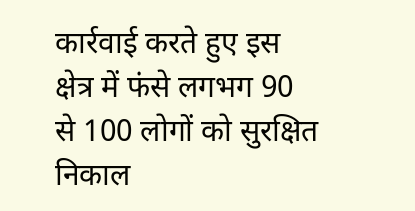कार्रवाई करते हुए इस क्षेत्र में फंसे लगभग 90 से 100 लोगों को सुरक्षित निकाल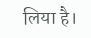लिया है।